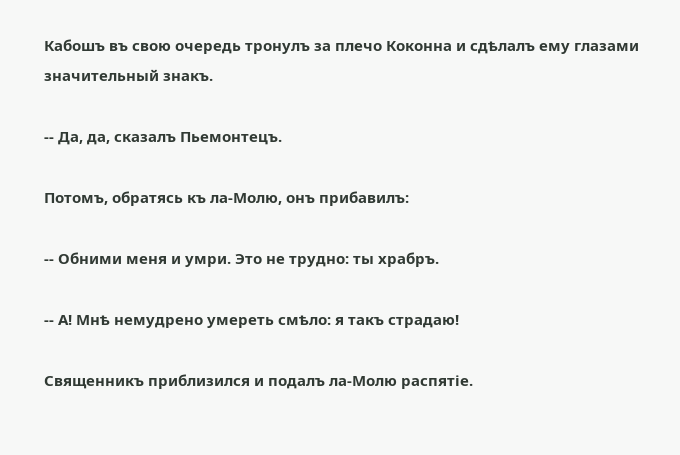Кабошъ въ свою очередь тронулъ за плечо Коконна и сдѣлалъ ему глазами значительный знакъ.

-- Да, да, сказалъ Пьемонтецъ.

Потомъ, обратясь къ ла-Молю, онъ прибавилъ:

-- Обними меня и умри. Это не трудно: ты храбръ.

-- А! Мнѣ немудрено умереть смѣло: я такъ страдаю!

Священникъ приблизился и подалъ ла-Молю распятіе.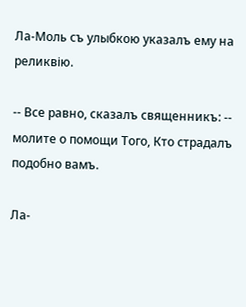Ла-Моль съ улыбкою указалъ ему на реликвію.

-- Все равно, сказалъ священникъ: -- молите о помощи Того, Кто страдалъ подобно вамъ.

Ла-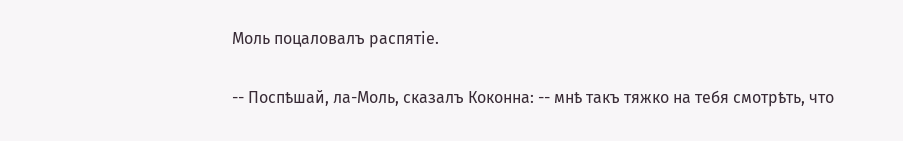Моль поцаловалъ распятіе.

-- Поспѣшай, ла-Моль, сказалъ Коконна: -- мнѣ такъ тяжко на тебя смотрѣть, что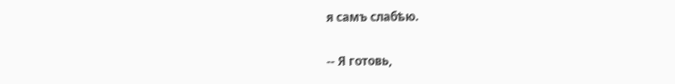я самъ слабѣю.

-- Я готовь,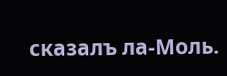сказалъ ла-Моль.